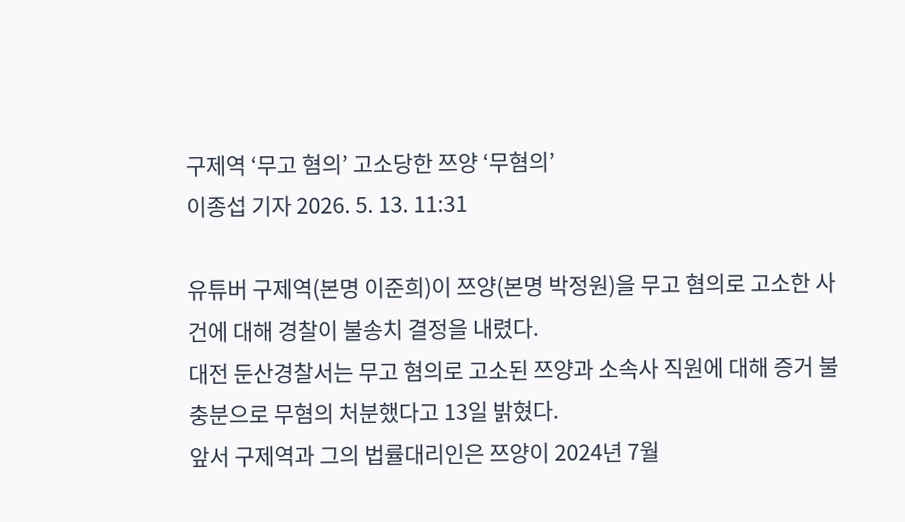구제역 ‘무고 혐의’ 고소당한 쯔양 ‘무혐의’
이종섭 기자 2026. 5. 13. 11:31

유튜버 구제역(본명 이준희)이 쯔양(본명 박정원)을 무고 혐의로 고소한 사건에 대해 경찰이 불송치 결정을 내렸다.
대전 둔산경찰서는 무고 혐의로 고소된 쯔양과 소속사 직원에 대해 증거 불충분으로 무혐의 처분했다고 13일 밝혔다.
앞서 구제역과 그의 법률대리인은 쯔양이 2024년 7월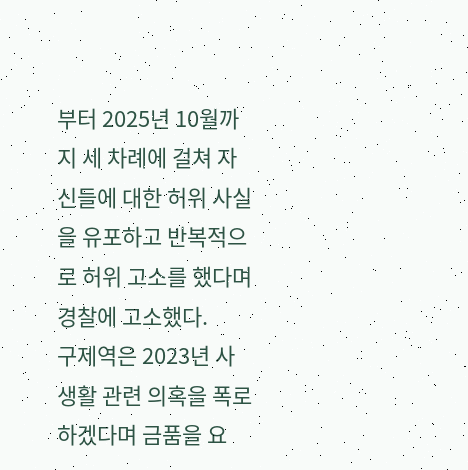부터 2025년 10월까지 세 차례에 걸쳐 자신들에 대한 허위 사실을 유포하고 반복적으로 허위 고소를 했다며 경찰에 고소했다.
구제역은 2023년 사생활 관련 의혹을 폭로하겠다며 금품을 요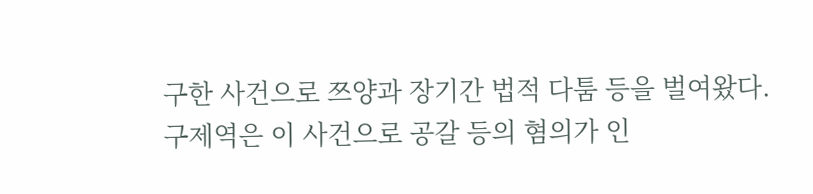구한 사건으로 쯔양과 장기간 법적 다툼 등을 벌여왔다.
구제역은 이 사건으로 공갈 등의 혐의가 인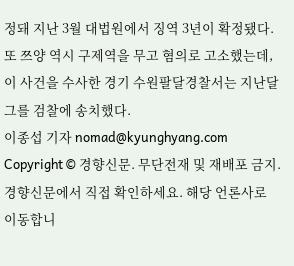정돼 지난 3월 대법원에서 징역 3년이 확정됐다.
또 쯔양 역시 구제역을 무고 혐의로 고소했는데, 이 사건을 수사한 경기 수원팔달경찰서는 지난달 그를 검찰에 송치했다.
이종섭 기자 nomad@kyunghyang.com
Copyright © 경향신문. 무단전재 및 재배포 금지.
경향신문에서 직접 확인하세요. 해당 언론사로 이동합니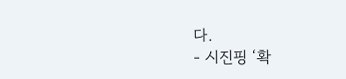다.
- 시진핑 ‘확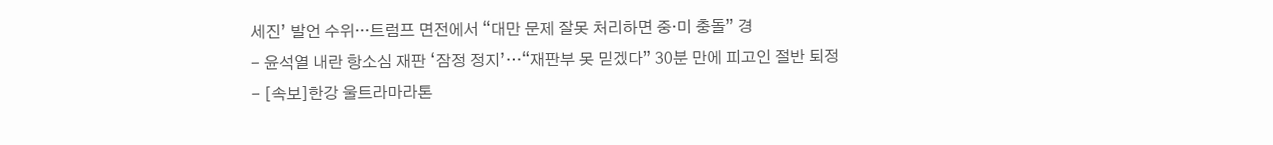세진’ 발언 수위···트럼프 면전에서 “대만 문제 잘못 처리하면 중·미 충돌” 경
- 윤석열 내란 항소심 재판 ‘잠정 정지’…“재판부 못 믿겠다” 30분 만에 피고인 절반 퇴정
- [속보]한강 울트라마라톤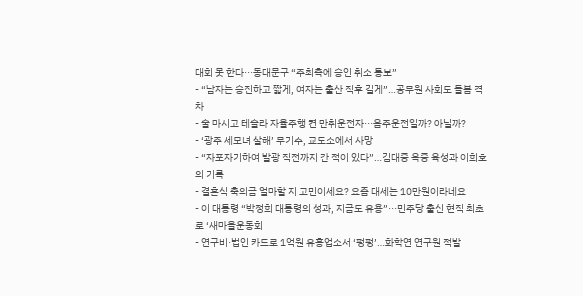대회 못 한다···동대문구 “주최측에 승인 취소 통보”
- “남자는 승진하고 짧게, 여자는 출산 직후 길게”…공무원 사회도 돌봄 격차
- 술 마시고 테슬라 자율주행 켠 만취운전자···음주운전일까? 아닐까?
- ‘광주 세모녀 살해’ 무기수, 교도소에서 사망
- “자포자기하여 발광 직전까지 간 적이 있다”…김대중 옥중 육성과 이희호의 기록
- 결혼식 축의금 얼마할 지 고민이세요? 요즘 대세는 10만원이라네요
- 이 대통령 “박정희 대통령의 성과, 지금도 유용”···민주당 출신 현직 최초로 ‘새마을운동회
- 연구비·법인 카드로 1억원 유흥업소서 ‘펑펑’…화학연 연구원 적발